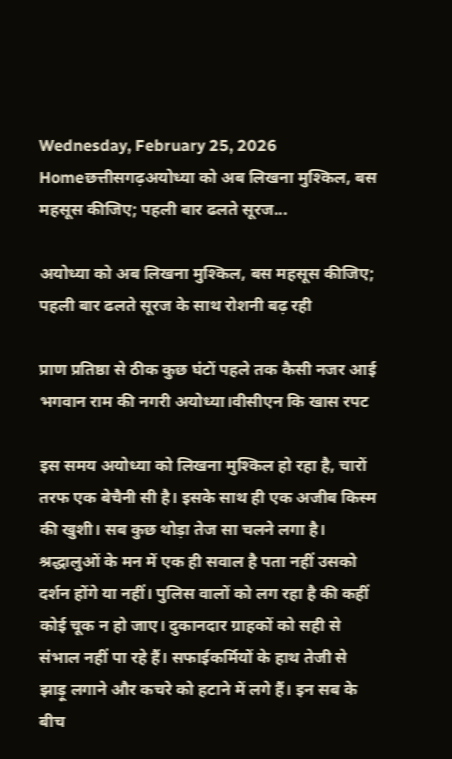Wednesday, February 25, 2026
Homeछत्तीसगढ़अयोध्या को अब लिखना मुश्किल, बस महसूस कीजिए; पहली बार ढलते सूरज...

अयोध्या को अब लिखना मुश्किल, बस महसूस कीजिए; पहली बार ढलते सूरज के साथ रोशनी बढ़ रही

प्राण प्रतिष्ठा से ठीक कुछ घंटों पहले तक कैसी नजर आई भगवान राम की नगरी अयोध्या।वीसीएन कि खास रपट

इस समय अयोध्या को लिखना मुश्किल हो रहा है, चारों तरफ एक बेचैनी सी है। इसके साथ ही एक अजीब किस्म की खुशी। सब कुछ थोड़ा तेज सा चलने लगा है। श्रद्धालुओं के मन में एक ही सवाल है पता नहीं उसको दर्शन होंगे या नहीं। पुलिस वालों को लग रहा है की कहीं कोई चूक न हो जाए। दुकानदार ग्राहकों को सही से संभाल नहीं पा रहे हैं। सफाईकर्मियों के हाथ तेजी से झाड़ू लगाने और कचरे को हटाने में लगे हैं। इन सब के बीच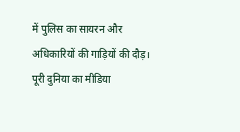में पुलिस का सायरन और अधिकारियों की गाड़ियों की दौड़। पूरी दुनिया का मीडिया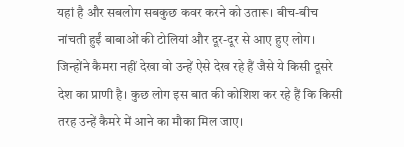यहां है और सबलोग सबकुछ कवर करने को उतारू। बीच-बीच नांचती हुईं बाबाओं की टोलियां और दूर-दूर से आए हुए लोग। जिन्होंने कैमरा नहीं देखा वो उन्हें ऐसे देख रहे हैं जैसे ये किसी दूसरे देश का प्राणी है। कुछ लोग इस बात की कोशिश कर रहे हैं कि किसी तरह उन्हें कैमरे में आने का मौका मिल जाए।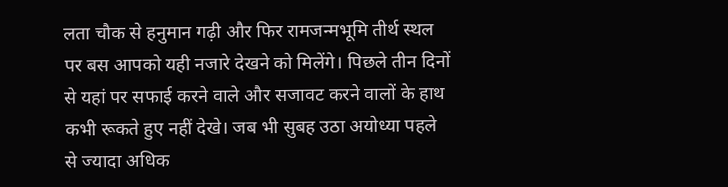लता चौक से हनुमान गढ़ी और फिर रामजन्मभूमि तीर्थ स्थल पर बस आपको यही नजारे देखने को मिलेंगे। पिछले तीन दिनों से यहां पर सफाई करने वाले और सजावट करने वालों के हाथ कभी रूकते हुए नहीं देखे। जब भी सुबह उठा अयोध्या पहले से ज्यादा अधिक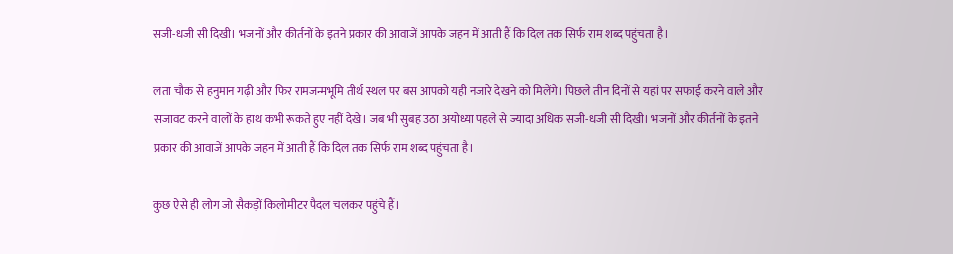सजी-धजी सी दिखी। भजनों और कीर्तनों के इतने प्रकार की आवाजें आपके जहन में आती हैं कि दिल तक सिर्फ राम शब्द पहुंचता है।

लता चौक से हनुमान गढ़ी और फिर रामजन्मभूमि तीर्थ स्थल पर बस आपको यही नजारे देखने को मिलेंगे। पिछले तीन दिनों से यहां पर सफाई करने वाले और सजावट करने वालों के हाथ कभी रूकते हुए नहीं देखे। जब भी सुबह उठा अयोध्या पहले से ज्यादा अधिक सजी-धजी सी दिखी। भजनों और कीर्तनों के इतने प्रकार की आवाजें आपके जहन में आती हैं कि दिल तक सिर्फ राम शब्द पहुंचता है।

कुछ ऐसे ही लोग जो सैकड़ों किलोमीटर पैदल चलकर पहुंचे हैं।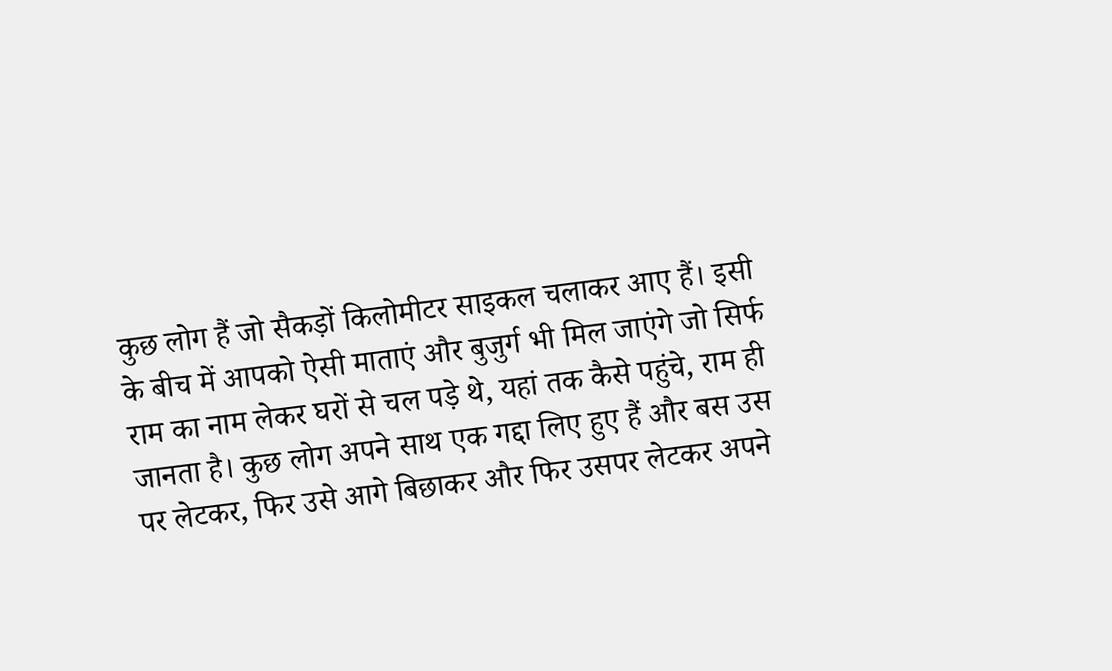कुछ लोग हैं जो सैकड़ों किलोमीटर साइकल चलाकर आए हैं। इसी के बीच में आपको ऐसी माताएं और बुजुर्ग भी मिल जाएंगे जो सिर्फ राम का नाम लेकर घरों से चल पड़े थे, यहां तक कैसे पहुंचे, राम ही जानता है। कुछ लोग अपने साथ एक गद्दा लिए हुए हैं और बस उस पर लेटकर, फिर उसे आगे बिछाकर और फिर उसपर लेटकर अपने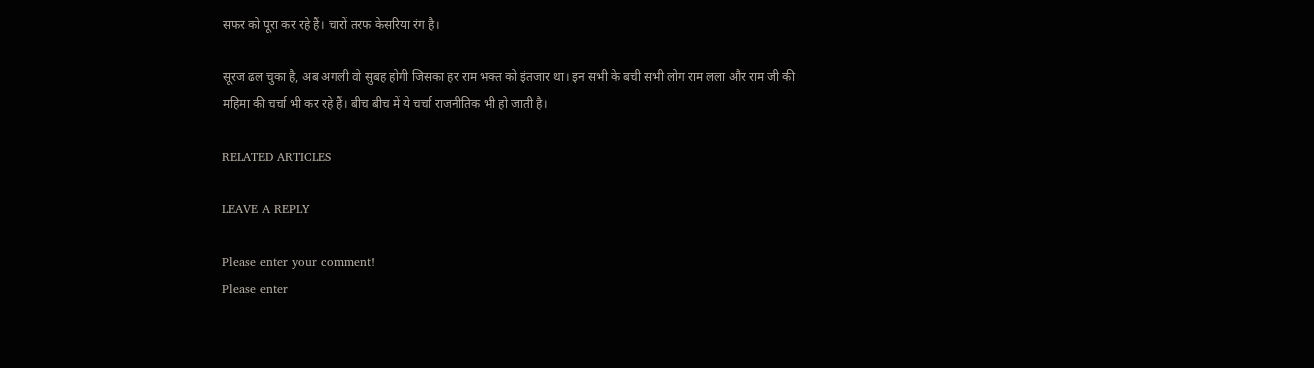सफर को पूरा कर रहे हैं। चारों तरफ केसरिया रंग है।

सूरज ढल चुका है, अब अगली वो सुबह होगी जिसका हर राम भक्त को इंतजार था। इन सभी के बची सभी लोग राम लला और राम जी की महिमा की चर्चा भी कर रहे हैं। बीच बीच में ये चर्चा राजनीतिक भी हो जाती है।

RELATED ARTICLES

LEAVE A REPLY

Please enter your comment!
Please enter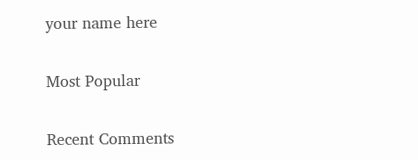your name here

Most Popular

Recent Comments